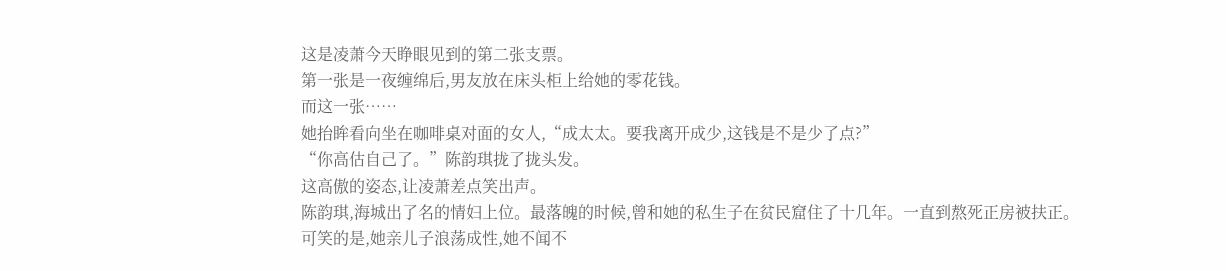这是凌萧今天睁眼见到的第二张支票。
第一张是一夜缠绵后,男友放在床头柜上给她的零花钱。
而这一张……
她抬眸看向坐在咖啡桌对面的女人,“成太太。要我离开成少,这钱是不是少了点?”
“你高估自己了。”陈韵琪拢了拢头发。
这高傲的姿态,让凌萧差点笑出声。
陈韵琪,海城出了名的情妇上位。最落魄的时候,曾和她的私生子在贫民窟住了十几年。一直到熬死正房被扶正。
可笑的是,她亲儿子浪荡成性,她不闻不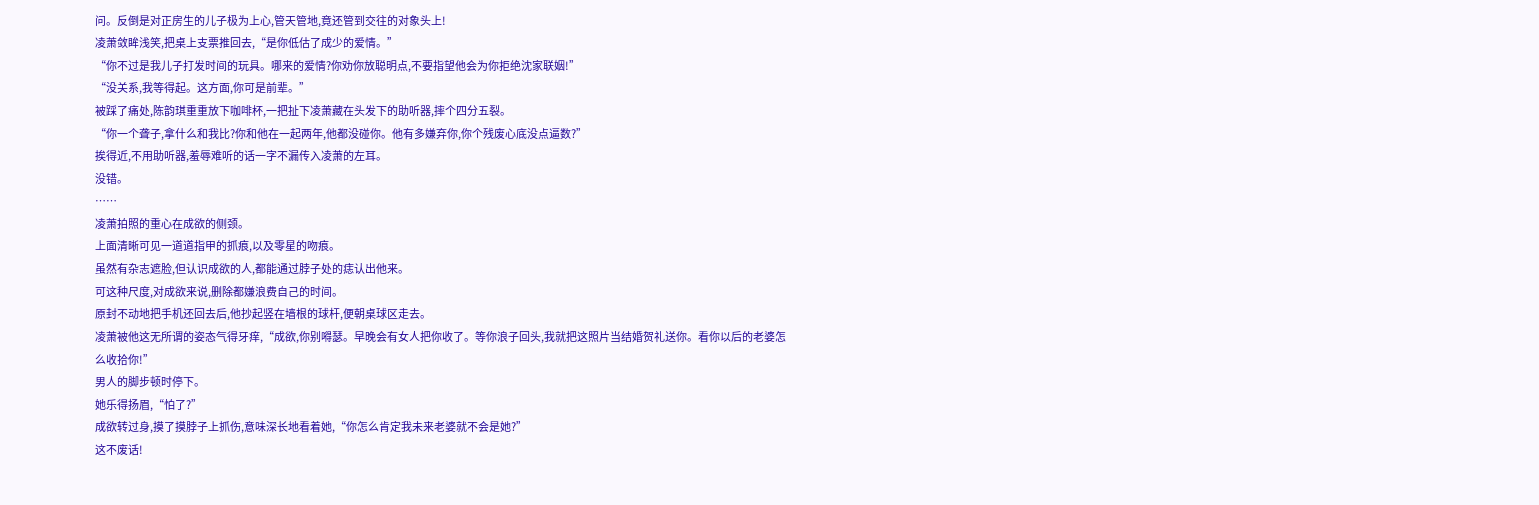问。反倒是对正房生的儿子极为上心,管天管地,竟还管到交往的对象头上!
凌萧敛眸浅笑,把桌上支票推回去,“是你低估了成少的爱情。”
“你不过是我儿子打发时间的玩具。哪来的爱情?你劝你放聪明点,不要指望他会为你拒绝沈家联姻!”
“没关系,我等得起。这方面,你可是前辈。”
被踩了痛处,陈韵琪重重放下咖啡杯,一把扯下凌萧藏在头发下的助听器,摔个四分五裂。
“你一个聋子,拿什么和我比?你和他在一起两年,他都没碰你。他有多嫌弃你,你个残废心底没点逼数?”
挨得近,不用助听器,羞辱难听的话一字不漏传入凌萧的左耳。
没错。
……
凌萧拍照的重心在成欲的侧颈。
上面清晰可见一道道指甲的抓痕,以及零星的吻痕。
虽然有杂志遮脸,但认识成欲的人,都能通过脖子处的痣认出他来。
可这种尺度,对成欲来说,删除都嫌浪费自己的时间。
原封不动地把手机还回去后,他抄起竖在墙根的球杆,便朝桌球区走去。
凌萧被他这无所谓的姿态气得牙痒,“成欲,你别嘚瑟。早晚会有女人把你收了。等你浪子回头,我就把这照片当结婚贺礼送你。看你以后的老婆怎么收拾你!”
男人的脚步顿时停下。
她乐得扬眉,“怕了?”
成欲转过身,摸了摸脖子上抓伤,意味深长地看着她,“你怎么肯定我未来老婆就不会是她?”
这不废话!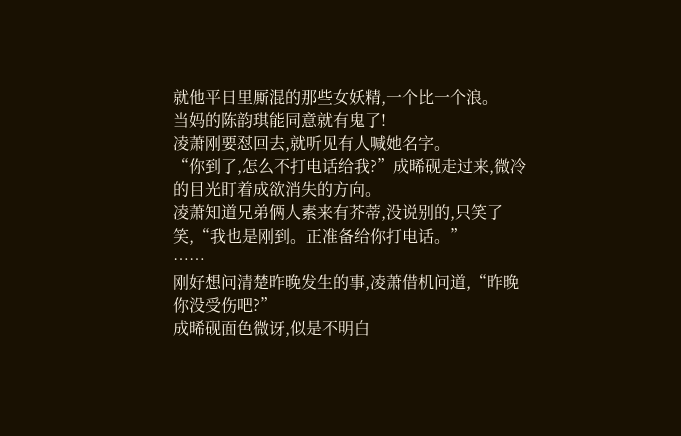就他平日里厮混的那些女妖精,一个比一个浪。
当妈的陈韵琪能同意就有鬼了!
凌萧刚要怼回去,就听见有人喊她名字。
“你到了,怎么不打电话给我?”成晞砚走过来,微冷的目光盯着成欲消失的方向。
凌萧知道兄弟俩人素来有芥蒂,没说别的,只笑了笑,“我也是刚到。正准备给你打电话。”
……
刚好想问清楚昨晚发生的事,凌萧借机问道,“昨晚你没受伤吧?”
成晞砚面色微讶,似是不明白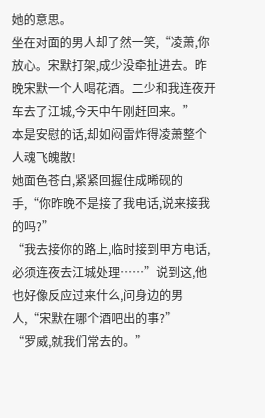她的意思。
坐在对面的男人却了然一笑,“凌萧,你放心。宋默打架,成少没牵扯进去。昨晚宋默一个人喝花酒。二少和我连夜开车去了江城,今天中午刚赶回来。”
本是安慰的话,却如闷雷炸得凌萧整个人魂飞魄散!
她面色苍白,紧紧回握住成晞砚的手,“你昨晚不是接了我电话,说来接我的吗?”
“我去接你的路上,临时接到甲方电话,必须连夜去江城处理……”说到这,他也好像反应过来什么,问身边的男人,“宋默在哪个酒吧出的事?”
“罗威,就我们常去的。”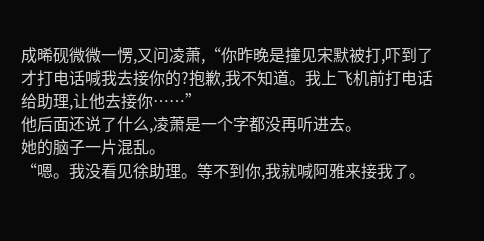成晞砚微微一愣,又问凌萧,“你昨晚是撞见宋默被打,吓到了才打电话喊我去接你的?抱歉,我不知道。我上飞机前打电话给助理,让他去接你……”
他后面还说了什么,凌萧是一个字都没再听进去。
她的脑子一片混乱。
“嗯。我没看见徐助理。等不到你,我就喊阿雅来接我了。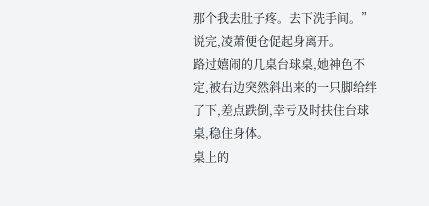那个我去肚子疼。去下洗手间。”
说完,凌萧便仓促起身离开。
路过嬉闹的几桌台球桌,她神色不定,被右边突然斜出来的一只脚给绊了下,差点跌倒,幸亏及时扶住台球桌,稳住身体。
桌上的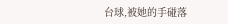台球,被她的手碰落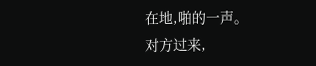在地,啪的一声。
对方过来,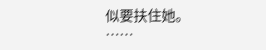似要扶住她。
……